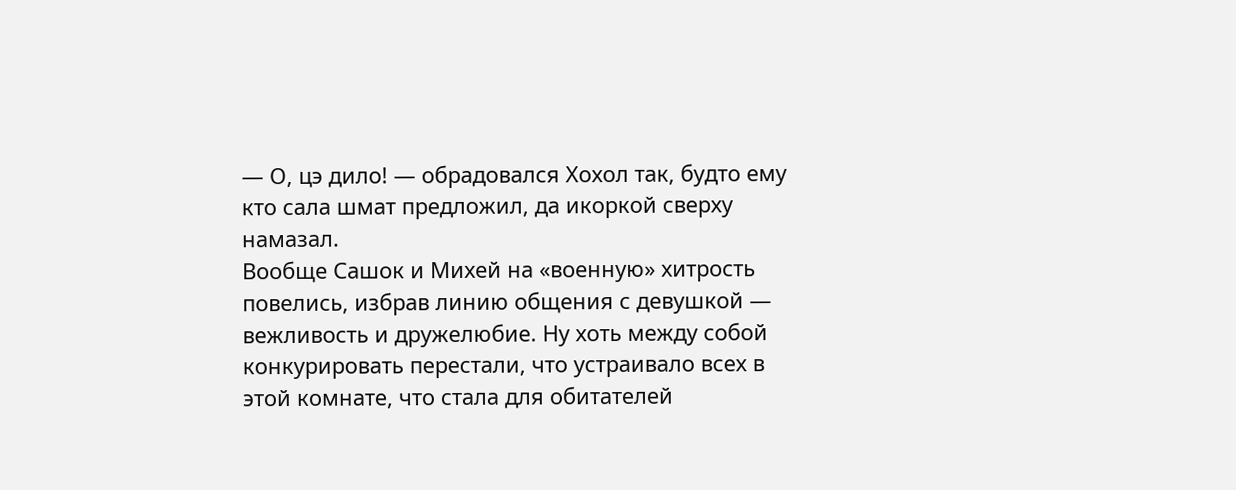— О, цэ дило! — обрадовался Хохол так, будто ему кто сала шмат предложил, да икоркой сверху намазал.
Вообще Сашок и Михей на «военную» хитрость повелись, избрав линию общения с девушкой — вежливость и дружелюбие. Ну хоть между собой конкурировать перестали, что устраивало всех в этой комнате, что стала для обитателей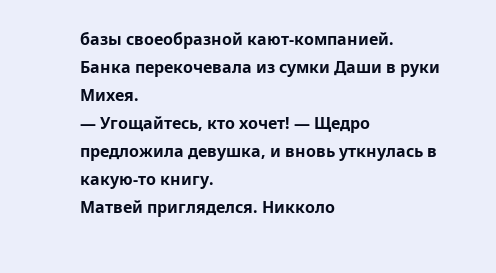базы своеобразной кают-компанией.
Банка перекочевала из сумки Даши в руки Михея.
— Угощайтесь, кто хочет! — Щедро предложила девушка, и вновь уткнулась в какую-то книгу.
Матвей пригляделся. Никколо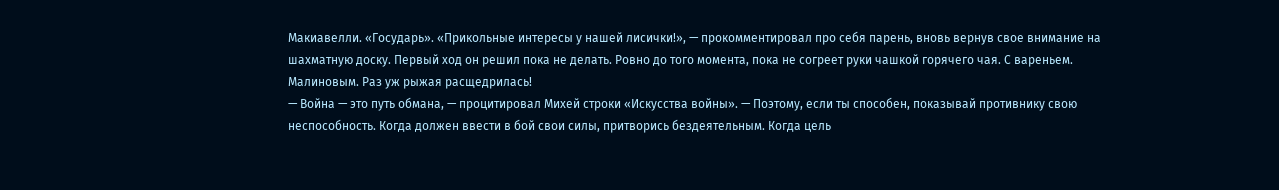Макиавелли. «Государь». «Прикольные интересы у нашей лисички!», — прокомментировал про себя парень, вновь вернув свое внимание на шахматную доску. Первый ход он решил пока не делать. Ровно до того момента, пока не согреет руки чашкой горячего чая. С вареньем. Малиновым. Раз уж рыжая расщедрилась!
— Война — это путь обмана, — процитировал Михей строки «Искусства войны». — Поэтому, если ты способен, показывай противнику свою неспособность. Когда должен ввести в бой свои силы, притворись бездеятельным. Когда цель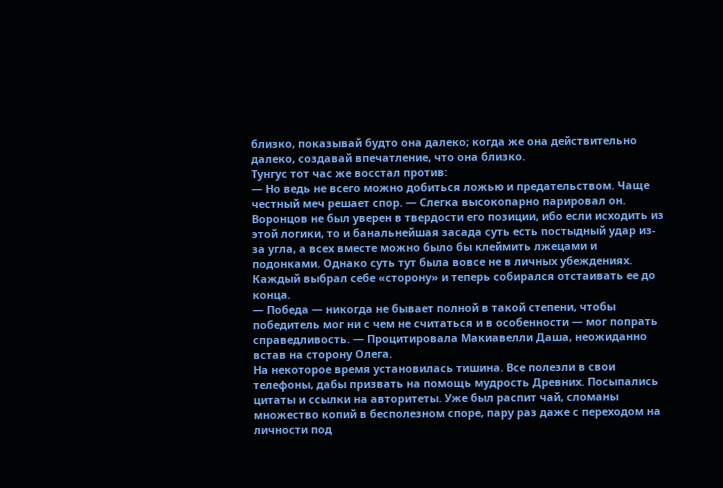близко, показывай будто она далеко; когда же она действительно далеко, создавай впечатление, что она близко.
Тунгус тот час же восстал против:
— Но ведь не всего можно добиться ложью и предательством. Чаще честный меч решает спор. — Слегка высокопарно парировал он.
Воронцов не был уверен в твердости его позиции, ибо если исходить из этой логики, то и банальнейшая засада суть есть постыдный удар из-за угла, а всех вместе можно было бы клеймить лжецами и подонками. Однако суть тут была вовсе не в личных убеждениях. Каждый выбрал себе «сторону» и теперь собирался отстаивать ее до конца.
— Победа — никогда не бывает полной в такой степени, чтобы победитель мог ни с чем не считаться и в особенности — мог попрать справедливость. — Процитировала Макиавелли Даша, неожиданно встав на сторону Олега.
На некоторое время установилась тишина. Все полезли в свои телефоны, дабы призвать на помощь мудрость Древних. Посыпались цитаты и ссылки на авторитеты. Уже был распит чай, сломаны множество копий в бесполезном споре, пару раз даже с переходом на личности под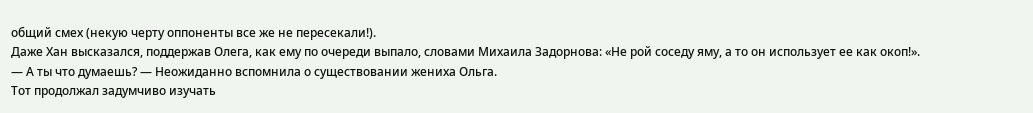общий смех (некую черту оппоненты все же не пересекали!).
Даже Хан высказался, поддержав Олега, как ему по очереди выпало, словами Михаила Задорнова: «Не рой соседу яму, а то он использует ее как окоп!».
— А ты что думаешь? — Неожиданно вспомнила о существовании жениха Ольга.
Тот продолжал задумчиво изучать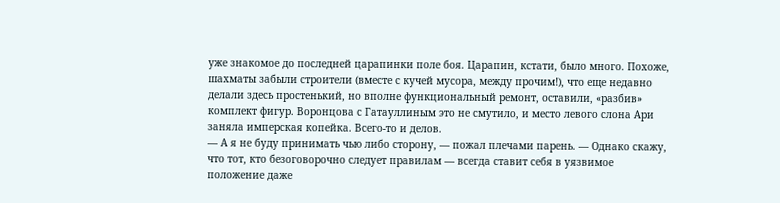уже знакомое до последней царапинки поле боя. Царапин, кстати, было много. Похоже, шахматы забыли строители (вместе с кучей мусора, между прочим!), что еще недавно делали здесь простенький, но вполне функциональный ремонт, оставили, «разбив» комплект фигур. Воронцова с Гатауллиным это не смутило, и место левого слона Ари заняла имперская копейка. Всего-то и делов.
— А я не буду принимать чью либо сторону, — пожал плечами парень. — Однако скажу, что тот, кто безоговорочно следует правилам — всегда ставит себя в уязвимое положение даже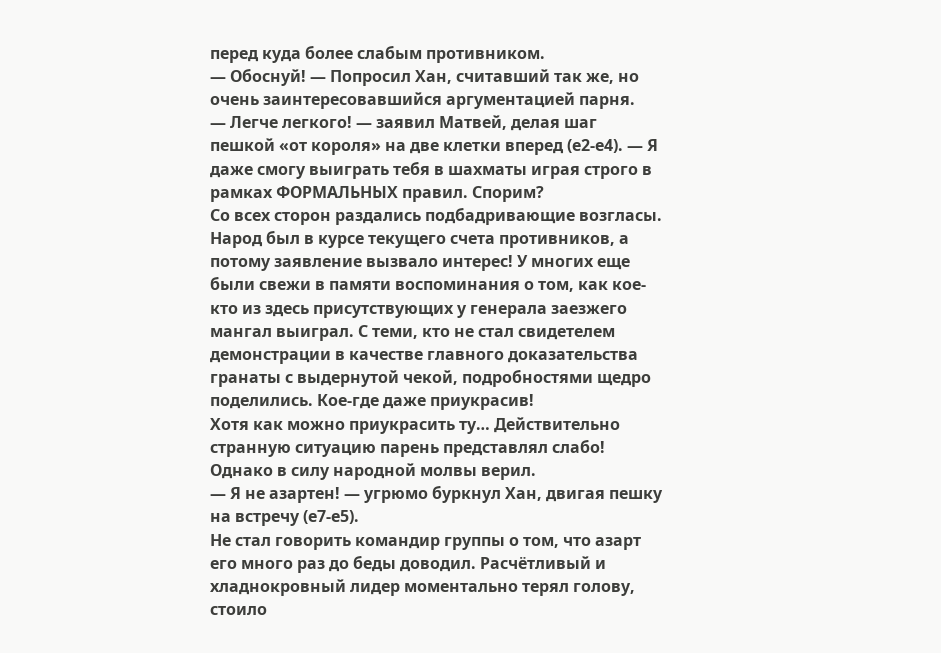перед куда более слабым противником.
— Обоснуй! — Попросил Хан, считавший так же, но очень заинтересовавшийся аргументацией парня.
— Легче легкого! — заявил Матвей, делая шаг пешкой «от короля» на две клетки вперед (е2-е4). — Я даже смогу выиграть тебя в шахматы играя строго в рамках ФОРМАЛЬНЫХ правил. Спорим?
Со всех сторон раздались подбадривающие возгласы. Народ был в курсе текущего счета противников, а потому заявление вызвало интерес! У многих еще были свежи в памяти воспоминания о том, как кое-кто из здесь присутствующих у генерала заезжего мангал выиграл. С теми, кто не стал свидетелем демонстрации в качестве главного доказательства гранаты с выдернутой чекой, подробностями щедро поделились. Кое-где даже приукрасив!
Хотя как можно приукрасить ту… Действительно странную ситуацию парень представлял слабо! Однако в силу народной молвы верил.
— Я не азартен! — угрюмо буркнул Хан, двигая пешку на встречу (е7-е5).
Не стал говорить командир группы о том, что азарт его много раз до беды доводил. Расчётливый и хладнокровный лидер моментально терял голову, стоило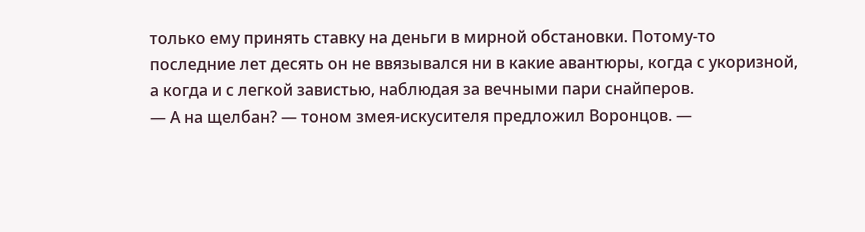только ему принять ставку на деньги в мирной обстановки. Потому-то последние лет десять он не ввязывался ни в какие авантюры, когда с укоризной, а когда и с легкой завистью, наблюдая за вечными пари снайперов.
— А на щелбан? — тоном змея-искусителя предложил Воронцов. —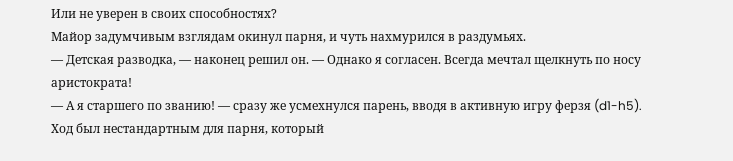Или не уверен в своих способностях?
Майор задумчивым взглядам окинул парня, и чуть нахмурился в раздумьях.
— Детская разводка, — наконец решил он. — Однако я согласен. Всегда мечтал щелкнуть по носу аристократа!
— А я старшего по званию! — сразу же усмехнулся парень, вводя в активную игру ферзя (d1-h5).
Ход был нестандартным для парня, который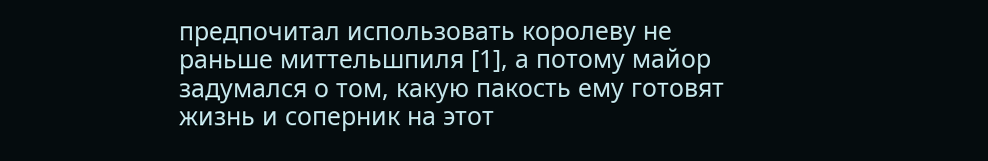предпочитал использовать королеву не раньше миттельшпиля [1], а потому майор задумался о том, какую пакость ему готовят жизнь и соперник на этот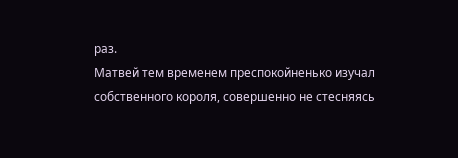раз.
Матвей тем временем преспокойненько изучал собственного короля, совершенно не стесняясь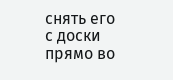снять его с доски прямо во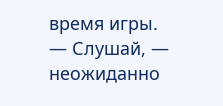время игры.
— Слушай, — неожиданно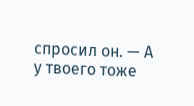спросил он. — А у твоего тоже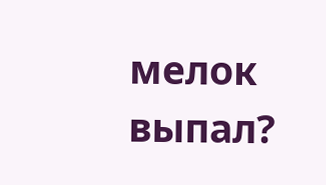мелок выпал?